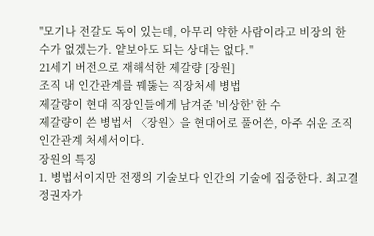"모기나 전갈도 독이 있는데, 아무리 약한 사람이라고 비장의 한 수가 없겠는가. 얕보아도 되는 상대는 없다."
21세기 버전으로 재해석한 제갈량 [장원]
조직 내 인간관계를 꿰뚫는 직장처세 병법
제갈량이 현대 직장인들에게 남겨준 '비상한' 한 수
제갈량이 쓴 병법서 〈장원〉을 현대어로 풀어쓴, 아주 쉬운 조직 인간관계 처세서이다.
장원의 특징
1. 병법서이지만 전쟁의 기술보다 인간의 기술에 집중한다. 최고결정권자가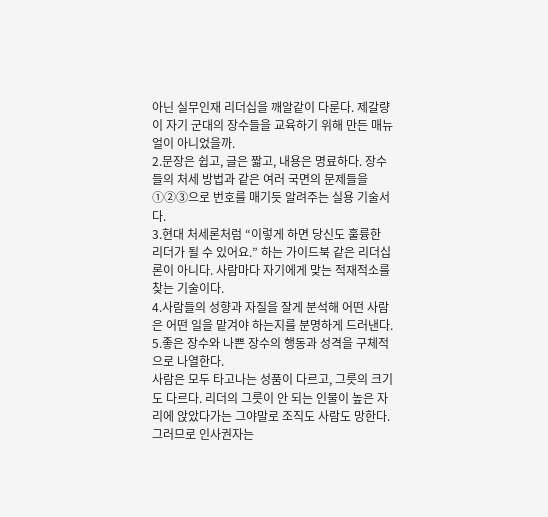아닌 실무인재 리더십을 깨알같이 다룬다. 제갈량이 자기 군대의 장수들을 교육하기 위해 만든 매뉴얼이 아니었을까.
2.문장은 쉽고, 글은 짧고, 내용은 명료하다. 장수들의 처세 방법과 같은 여러 국면의 문제들을 ①②③으로 번호를 매기듯 알려주는 실용 기술서다.
3.현대 처세론처럼 “이렇게 하면 당신도 훌륭한 리더가 될 수 있어요.” 하는 가이드북 같은 리더십론이 아니다. 사람마다 자기에게 맞는 적재적소를 찾는 기술이다.
4.사람들의 성향과 자질을 잘게 분석해 어떤 사람은 어떤 일을 맡겨야 하는지를 분명하게 드러낸다.
5.좋은 장수와 나쁜 장수의 행동과 성격을 구체적으로 나열한다.
사람은 모두 타고나는 성품이 다르고, 그릇의 크기도 다르다. 리더의 그릇이 안 되는 인물이 높은 자리에 앉았다가는 그야말로 조직도 사람도 망한다. 그러므로 인사권자는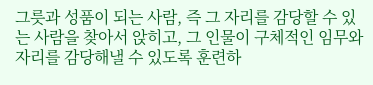그릇과 성품이 되는 사람, 즉 그 자리를 감당할 수 있는 사람을 찾아서 앉히고, 그 인물이 구체적인 임무와 자리를 감당해낼 수 있도록 훈련하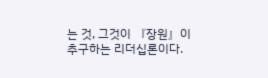는 것, 그것이 『장원』이 추구하는 리더십론이다.